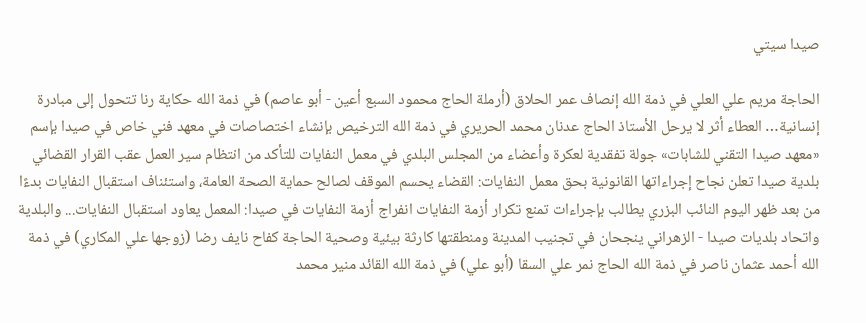صيدا سيتي

الحاجة مريم علي العلي في ذمة الله إنصاف عمر الحلاق (أرملة الحاج محمود السبع أعين - أبو عاصم) في ذمة الله حكاية رنا تتحول إلى مبادرة إنسانية… العطاء أثر لا يرحل الأستاذ الحاج عدنان محمد الحريري في ذمة الله الترخيص بإنشاء اختصاصات في معهد فني خاص في صيدا بإسم «معهد صيدا التقني للشابات» جولة تفقدية لعكرة وأعضاء من المجلس البلدي في معمل النفايات للتأكد من انتظام سير العمل عقب القرار القضائي بلدية صيدا تعلن نجاح إجراءاتها القانونية بحق معمل النفايات: القضاء يحسم الموقف لصالح حماية الصحة العامة، واستئناف استقبال النفايات بدءًا من بعد ظهر اليوم النائب البزري يطالب بإجراءات تمنع تكرار أزمة النفايات انفراج أزمة النفايات في صيدا: المعمل يعاود استقبال النفايات... والبلدية واتحاد بلديات صيدا - الزهراني ينجحان في تجنيب المدينة ومنطقتها كارثة بيئية وصحية الحاجة كفاح نايف رضا (زوجها علي المكاري) في ذمة الله أحمد عثمان ناصر في ذمة الله الحاج نمر علي السقا (أبو علي) في ذمة الله القائد منير محمد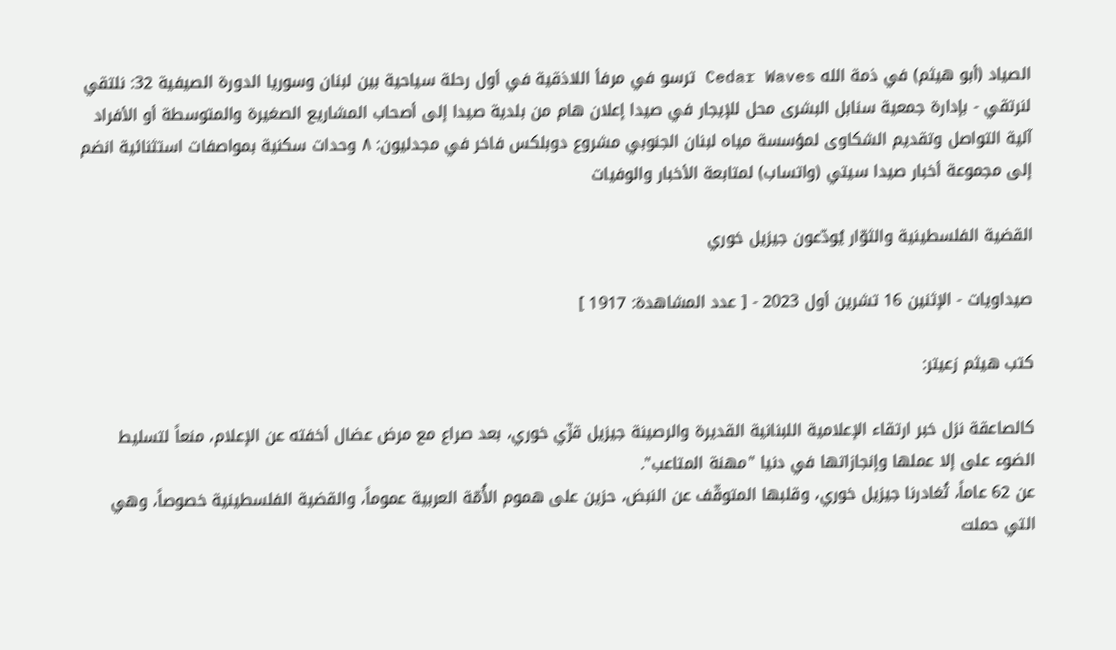الصياد (أبو هيثم) في ذمة الله Cedar Waves ترسو في مرفأ اللاذقية في أول رحلة سياحية بين لبنان وسوريا الدورة الصيفية 32: نلتقي لنرتقي - بإدارة جمعية سنابل البشرى محل للإيجار في صيدا إعلان هام من بلدية صيدا إلى أصحاب المشاريع الصغيرة والمتوسطة أو الأفراد آلية التواصل وتقديم الشكاوى لمؤسسة مياه لبنان الجنوبي مشروع دوبلكس فاخر في مجدليون: ٨ وحدات سكنية بمواصفات استثنائية انضم إلى مجموعة أخبار صيدا سيتي (واتساب) لمتابعة الأخبار والوفيات

القضية الفلسطينية والثوّار يُودّعون جيزيل خوري

صيداويات - الإثنين 16 تشرين أول 2023 - [ عدد المشاهدة: 1917 ]

كتب هيثم زعيتر:

كالصاعقة نزل خبر ارتقاء الإعلامية اللبنانية القديرة والرصينة جيزيل قزّي خوري، بعد صراع مع مرض عضال أخفته عن الإعلام، منعاً لتسليط الضوء على إلا عملها وإنجازاتها في دنيا "مهنة المتاعب".
عن 62 عاماً، تُغادرنا جيزيل خوري، وقلبها المتوقّف عن النبض، حزين على هموم الأُمّة العربية عموماً، والقضية الفلسطينية خصوصاً، وهي التي حملت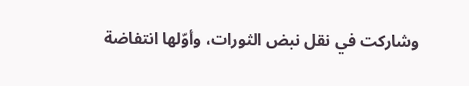وشاركت في نقل نبض الثورات، وأوّلها انتفاضة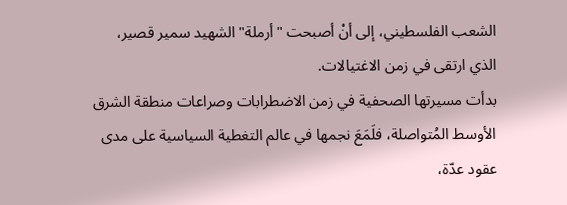الشعب الفلسطيني، إلى أنْ أصبحت "أرملة" الشهيد سمير قصير، الذي ارتقى في زمن الاغتيالات.
بدأت مسيرتها الصحفية في زمن الاضطرابات وصراعات منطقة الشرق الأوسط المُتواصلة، فلَمَعَ نجمها في عالم التغطية السياسية على مدى عقود عدّة،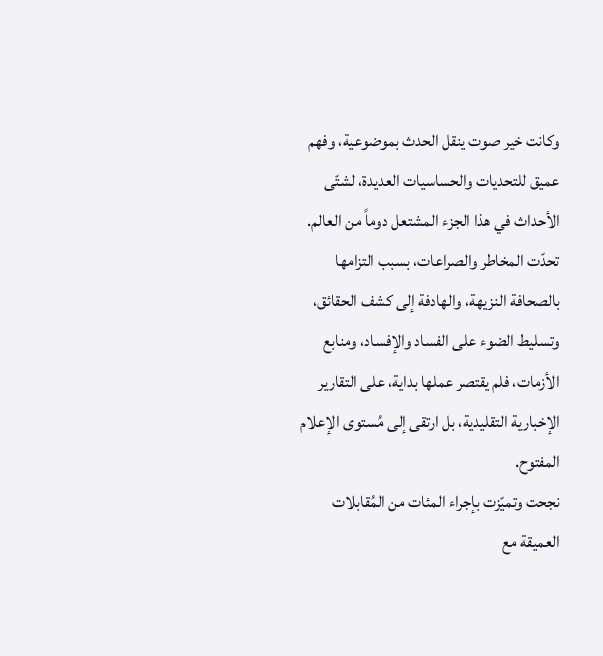وكانت خير صوت ينقل الحدث بموضوعية، وفهم عميق للتحديات والحساسيات العديدة، لشتّى الأحداث في هذا الجزء المشتعل دوماً من العالم.
تحدّت المخاطر والصراعات، بسبب التزامها بالصحافة النزيهة، والهادفة إلى كشف الحقائق، وتسليط الضوء على الفساد والإفساد، ومنابع الأزمات، فلم يقتصر عملها بداية، على التقارير الإخبارية التقليدية، بل ارتقى إلى مُستوى الإعلام المفتوح.
نجحت وتميّزت بإجراء المئات من المُقابلات العميقة مع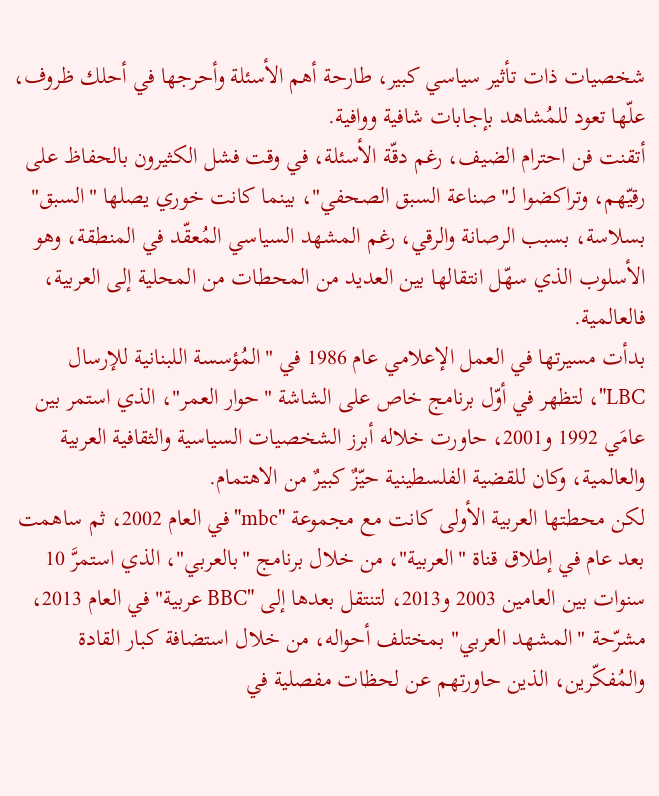شخصيات ذات تأثير سياسي كبير، طارحة أهم الأسئلة وأحرجها في أحلك ظروف، علّها تعود للمُشاهد بإجابات شافية ووافية.
أتقنت فن احترام الضيف، رغم دقّة الأسئلة، في وقت فشل الكثيرون بالحفاظ على رقيّهم، وتراكضوا لـ"صناعة السبق الصحفي"، بينما كانت خوري يصلها "السبق" بسلاسة، بسبب الرصانة والرقي، رغم المشهد السياسي المُعقّد في المنطقة، وهو الأسلوب الذي سهّل انتقالها بين العديد من المحطات من المحلية إلى العربية، فالعالمية.
بدأت مسيرتها في العمل الإعلامي عام 1986 في "المُؤسسة اللبنانية للإرسال LBC"، لتظهر في أوّل برنامج خاص على الشاشة "حوار العمر"، الذي استمر بين عامَي 1992 و2001، حاورت خلاله أبرز الشخصيات السياسية والثقافية العربية والعالمية، وكان للقضية الفلسطينية حيّزٌ كبيرٌ من الاهتمام.
لكن محطتها العربية الأولى كانت مع مجموعة "mbc" في العام 2002، ثم ساهمت بعد عام في إطلاق قناة "العربية"، من خلال برنامج "بالعربي"، الذي استمرَّ 10 سنوات بين العامين 2003 و2013، لتنتقل بعدها إلى "BBC عربية" في العام 2013، مشرّحة "المشهد العربي" بمختلف أحواله، من خلال استضافة كبار القادة والمُفكّرين، الذين حاورتهم عن لحظات مفصلية في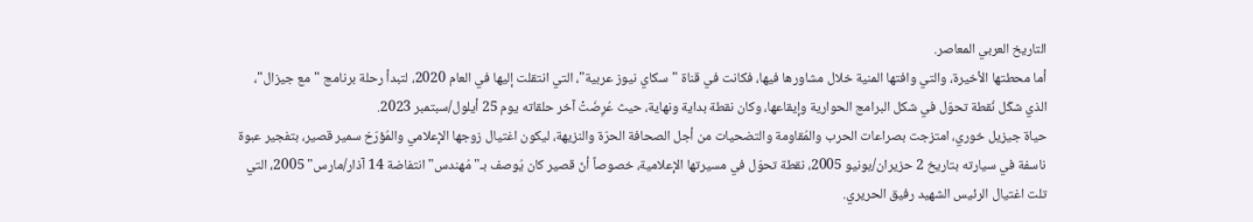التاريخ العربي المعاصر.
أما محطتها الأخيرة، والتي وافتها المنية خلال مشاورها فيها، فكانت في قناة "سكاي نيوز عربية"، التي انتقلت إليها في العام 2020، لتبدأ رحلة برنامج "مع جيزال"، الذي شكّل نُقطة تحوّل في شكل البرامج الحوارية وإيقاعها، وكان نقطة بداية ونهاية، حيث عُرِضَتْ آخر حلقاته يوم 25 أيلول/سبتمبر 2023.
حياة جيزيل خوري، امتزجت بصراعات الحرب والمُقاومة والتضحيات من أجل الصحافة الحرّة والنزيهة، ليكون اغتيال زوجها الإعلامي والمُؤرّخ سمير قصير، بتفجير عبوة ناسفة في سيارته بتاريخ 2 حزيران/يونيو 2005، نقطة تحوّل في مسيرتها الإعلامية، خصوصاً أنّ قصير كان يُوصف بـ"مُهندس" انتفاضة 14 آذار/مارس" 2005، التي تلت اغتيال الرئيس الشهيد رفيق الحريري.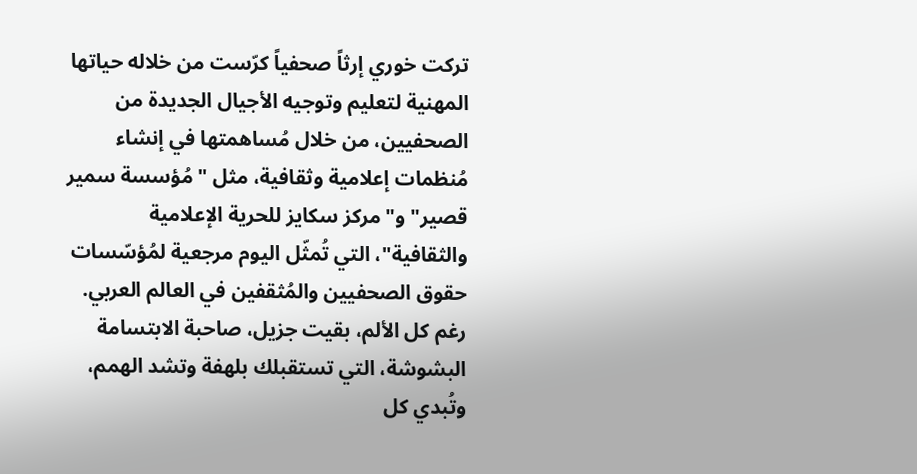تركت خوري إرثاً صحفياً كرّست من خلاله حياتها المهنية لتعليم وتوجيه الأجيال الجديدة من الصحفيين، من خلال مُساهمتها في إنشاء مُنظمات إعلامية وثقافية، مثل "مُؤسسة سمير قصير" و"مركز سكايز للحرية الإعلامية والثقافية"، التي تُمثّل اليوم مرجعية لمُؤسّسات حقوق الصحفيين والمُثقفين في العالم العربي.
رغم كل الألم، بقيت جزيل، صاحبة الابتسامة البشوشة، التي تستقبلك بلهفة وتشد الهمم، وتُبدي كل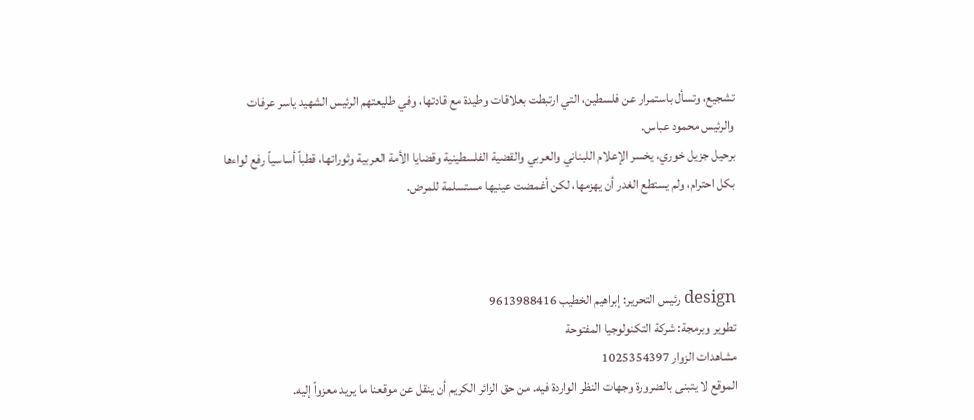تشجيع، وتسأل باستمرار عن فلسطين، التي ارتبطت بعلاقات وطيدة مع قادتها، وفي طليعتهم الرئيس الشهيد ياسر عرفات والرئيس محمود عباس.
برحيل جزيل خوري، يخسر الإعلام اللبناني والعربي والقضية الفلسطينية وقضايا الأمة العربية وثوراتها، قطباً أساسياً رفع لواءها بكل احترام، ولم يستطع الغدر أن يهزمها، لكن أغمضت عينيها مستسلمة للمرض.



design رئيس التحرير: إبراهيم الخطيب 9613988416
تطوير وبرمجة: شركة التكنولوجيا المفتوحة
مشاهدات الزوار 1025354397
الموقع لا يتبنى بالضرورة وجهات النظر الواردة فيه. من حق الزائر الكريم أن ينقل عن موقعنا ما يريد معزواً إليه.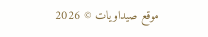موقع صيداويات © 2026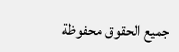جميع الحقوق محفوظة